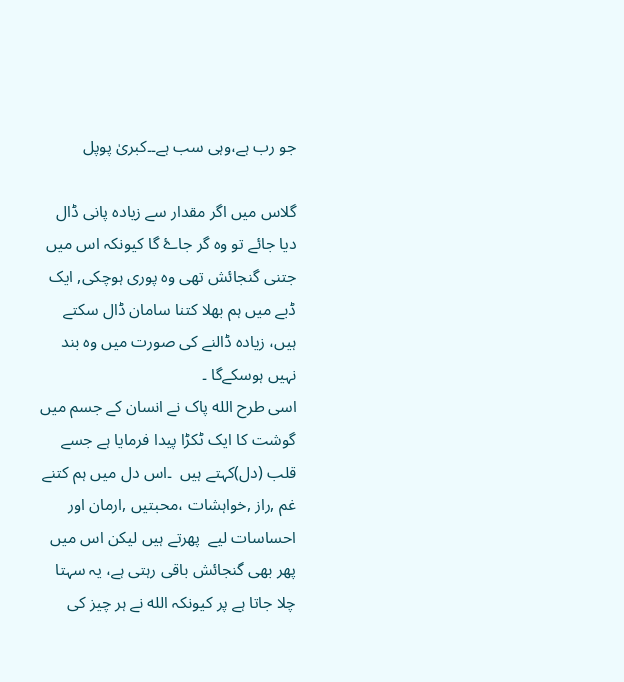جو رب ہے،وہی سب ہے۔۔کبریٰ پوپل

گلاس میں اگر مقدار سے زیادہ پانی ڈال دیا جائے تو وہ گر جاۓ گا کیونکہ اس میں جتنی گنجائش تھی وہ پوری ہوچکی, ایک ڈبے میں ہم بھلا کتنا سامان ڈال سکتے ہیں، زیادہ ڈالنے کی صورت میں وہ بند نہیں ہوسکےگا ۔
اسی طرح الله پاک نے انسان کے جسم میں گوشت کا ایک ٹکڑا پیدا فرمایا ہے جسے قلب (دل)کہتے ہیں  ۔اس دل میں ہم کتنے غم ,راز ,خواہشات ،محبتیں ,ارمان اور احساسات لیے  پھرتے ہیں لیکن اس میں پھر بھی گنجائش باقی رہتی ہے، یہ سہتا چلا جاتا ہے پر کیونکہ الله نے ہر چیز کی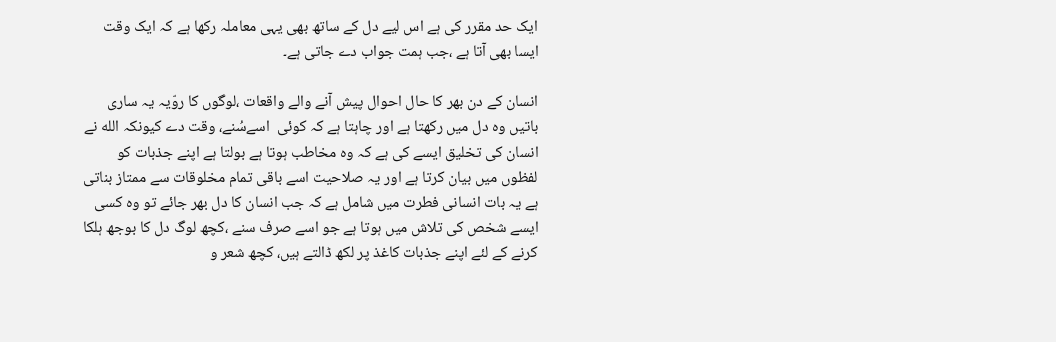ایک حد مقرر کی ہے اس لیے دل کے ساتھ بھی یہی معاملہ رکھا ہے کہ ايک وقت ايسا بھی آتا ہے ،جب ہمت جواب دے جاتی ہے۔

انسان کے دن بھر کا حال احوال پیش آنے والے واقعات ،لوگوں کا روّیہ یہ ساری باتیں وہ دل میں رکھتا ہے اور چاہتا ہے کہ کوئی  اسےسُنے، وقت دے کیونکہ الله نے انسان کی تخلیق ایسے کی ہے کہ وہ مخاطب ہوتا ہے بولتا ہے اپنے جذبات کو لفظوں میں بیان کرتا ہے اور یہ صلاحیت اسے باقی تمام مخلوقات سے ممتاز بناتی ہے یہ بات انسانی فطرت میں شامل ہے کہ جب انسان کا دل بھر جائے تو وہ کسی ایسے شخص کی تلاش میں ہوتا ہے جو اسے صرف سنے ،کچھ لوگ دل کا بوجھ ہلکا کرنے کے لئے اپنے جذبات کاغذ پر لکھ ڈالتے ہیں، کچھ شعر و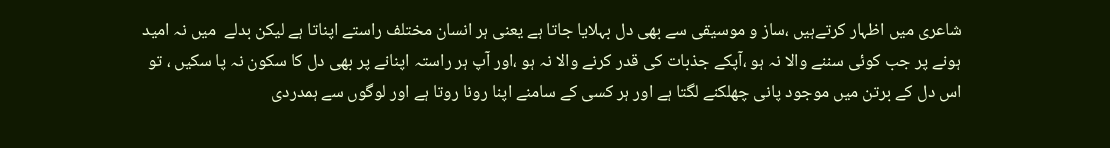شاعری میں اظہار کرتےہيں ،ساز و موسیقی سے بھی دل بہلایا جاتا ہے یعنی ہر انسان مختلف راستے اپناتا ہے لیکن بدلے  میں نہ امید ہونے پر جب کوئی سننے والا نہ ہو ،آپکے جذبات کی قدر کرنے والا نہ ہو ،اور آپ ہر راستہ اپنانے پر بھی دل کا سکون نہ پا سکیں ، تو اس دل کے برتن میں موجود پانی چھلکنے لگتا ہے اور ہر کسی کے سامنے اپنا رونا روتا ہے اور لوگوں سے ہمدردی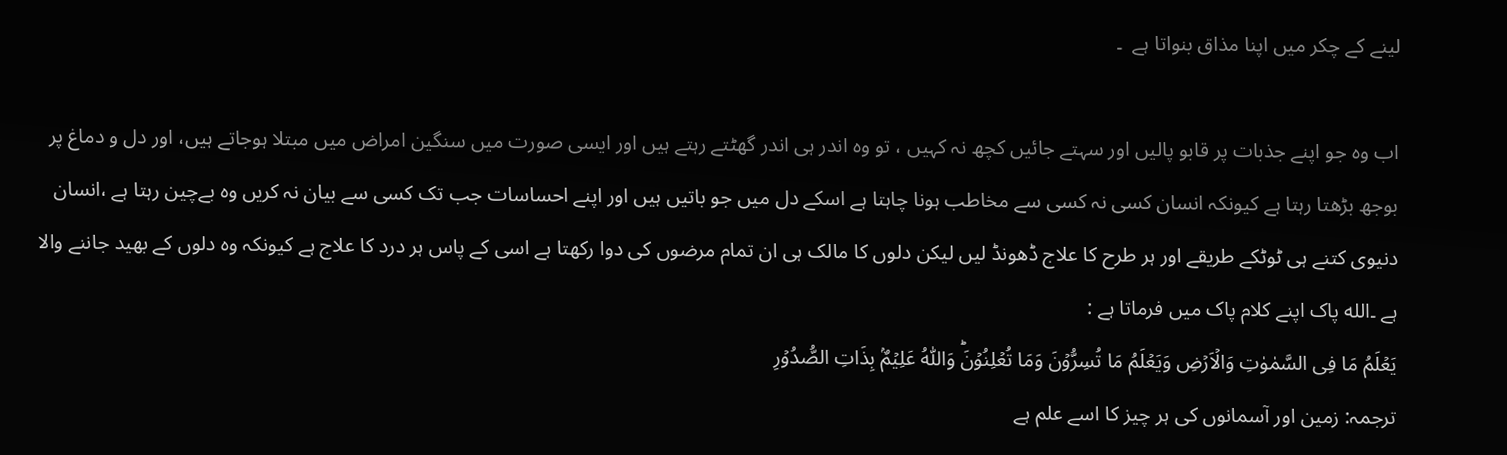لینے کے چکر میں اپنا مذاق بنواتا ہے  ۔

اب وہ جو اپنے جذبات پر قابو پالیں اور سہتے جائيں کچھ نہ کہیں ، تو وہ اندر ہی اندر گھٹتے رہتے ہیں اور ایسی صورت میں سنگین امراض میں مبتلا ہوجاتے ہيں، اور دل و دماغ پر بوجھ بڑھتا رہتا ہے کیونکہ انسان کسی نہ کسی سے مخاطب ہونا چاہتا ہے اسکے دل میں جو باتیں ہیں اور اپنے احساسات جب تک کسی سے بیان نہ کریں وہ بےچین رہتا ہے ،انسان دنیوی کتنے ہی ٹوٹکے طریقے اور ہر طرح کا علاج ڈھونڈ لیں لیکن دلوں کا مالک ہی ان تمام مرضوں کی دوا رکھتا ہے اسی کے پاس ہر درد کا علاج ہے کیونکہ وہ دلوں کے بھید جاننے والا ہے ۔الله پاک اپنے کلام پاک میں فرماتا ہے :
يَعۡلَمُ مَا فِى السَّمٰوٰتِ وَالۡاَرۡضِ وَيَعۡلَمُ مَا تُسِرُّوۡنَ وَمَا تُعۡلِنُوۡنَؕ وَاللّٰهُ عَلِيۡمٌۢ بِذَاتِ الصُّدُوۡرِ
ترجمہ: زمین اور آسمانوں کی ہر چیز کا اسے علم ہے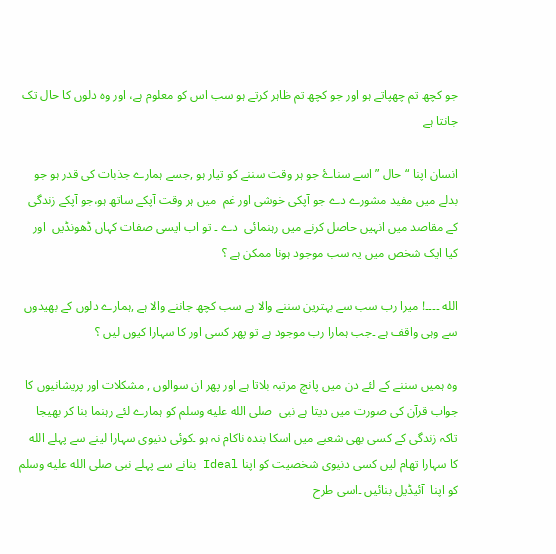جو کچھ تم چھپاتے ہو اور جو کچھ تم ظاہر کرتے ہو سب اس کو معلوم ہے، اور وہ دلوں کا حال تک جانتا ہے

انسان اپنا “حال ” اسے سناۓ جو ہر وقت سننے کو تیار ہو ,جسے ہمارے جذبات کی قدر ہو جو بدلے میں مفید مشورے دے جو آپکی خوشی اور غم  میں ہر وقت آپکے ساتھ ہو،جو آپکے زندگی کے مقاصد میں انہیں حاصل کرنے میں رہنمائی  دے ۔ تو اب ایسی صفات کہاں ڈھونڈیں  اور کیا ایک شخص میں یہ سب موجود ہونا ممکن ہے ؟

الله ۔۔۔۔! میرا رب سب سے بہترین سننے والا ہے سب کچھ جاننے والا ہے ,ہمارے دلوں کے بھیدوں سے وہی واقف ہے ۔جب ہمارا رب موجود ہے تو پھر کسی اور کا سہارا کیوں لیں ؟

وہ ہمیں سننے کے لئے دن میں پانچ مرتبہ بلاتا ہے اور پھر ان سوالوں , مشکلات اور پریشانیوں کا جواب قرآن کی صورت میں دیتا ہے نبی  صلى الله عليه وسلم کو ہمارے لئے رہنما بنا کر بھیجا تاکہ زندگی کے کسی بھی شعبے میں اسکا بندہ ناکام نہ ہو ۔کوئی دنیوی سہارا لینے سے پہلے الله کا سہارا تھام لیں کسی دنیوی شخصیت کو اپنا Ideal بنانے سے پہلے نبی صلى الله عليه وسلم کو اپنا  آئیڈیل بنائيں ۔اسی طرح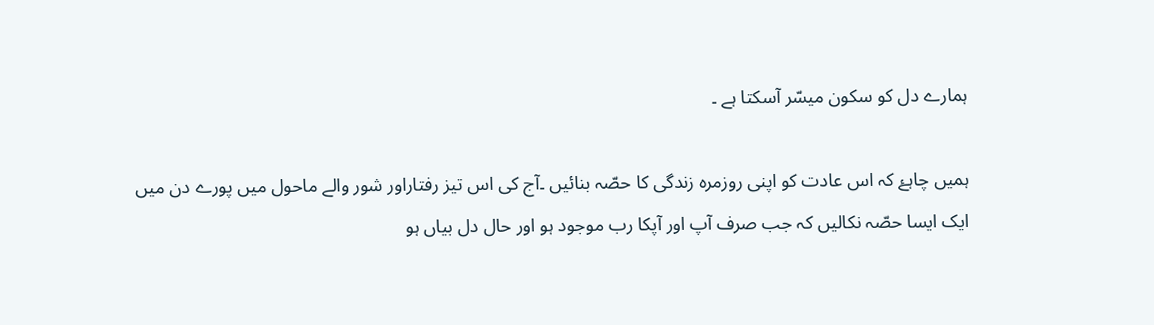ہمارے دل کو سکون میسّر آسکتا ہے ۔

ہمیں چاہۓ کہ اس عادت کو اپنی روزمرہ زندگی کا حصّہ بنائيں ۔آج کی اس تیز رفتاراور شور والے ماحول میں پورے دن میں ایک ایسا حصّہ نکالیں کہ جب صرف آپ اور آپکا رب موجود ہو اور حال دل بیاں ہو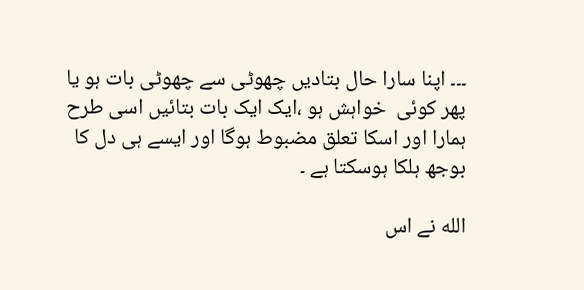۔۔۔ اپنا سارا حال بتاديں چھوٹی سے چھوٹی بات ہو يا پھر کوئی  خواہش ہو ،ايک ايک بات بتائيں اسی طرح ہمارا اور اسکا تعلق مضبوط ہوگا اور ایسے ہی دل کا بوجھ ہلکا ہوسکتا ہے ۔

الله نے اس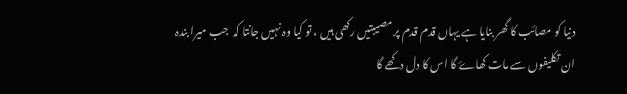دنیا کو مصائب کا گھر بنایا ہے یہاں قدم قدم پر مصیبتیں رکھی ہیں ، تو کیا وہ نہیں جانتا کہ  جب میرا بندہ ان تکلیفوں سے مات کھاۓ گا اس کا دل دکھے گا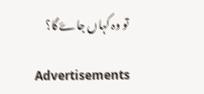تو وہ کہاں جاۓ گا؟

Advertisements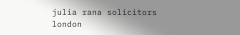julia rana solicitors london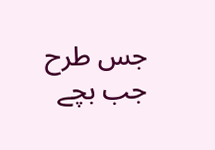جس طرح جب بچے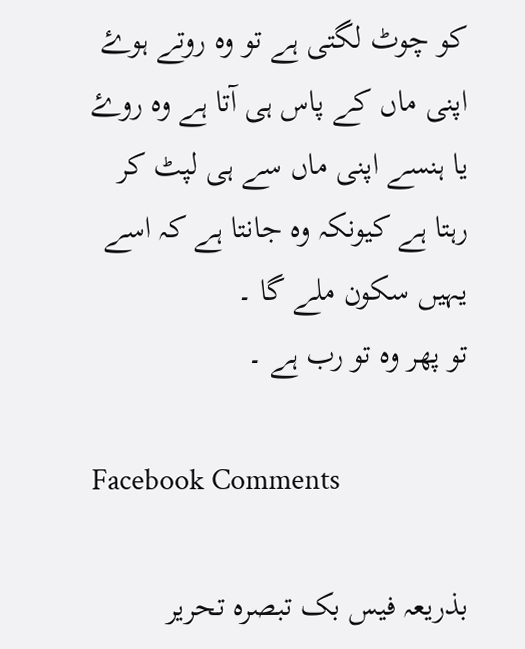کو چوٹ لگتی ہے تو وہ روتے ہوۓ اپنی ماں کے پاس ہی آتا ہے وہ روۓ یا ہنسے اپنی ماں سے ہی لپٹ کر رہتا ہے کیونکہ وہ جانتا ہے کہ اسے یہیں سکون ملے گا ۔
تو پھر وہ تو رب ہے ۔

Facebook Comments

بذریعہ فیس بک تبصرہ تحریر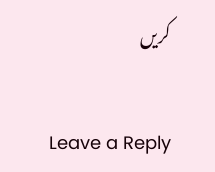کریں

Leave a Reply